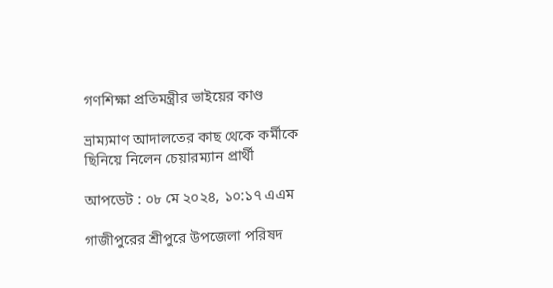গণশিক্ষা প্রতিমন্ত্রীর ভাইয়ের কাণ্ড

ভ্রাম্যমাণ আদালতের কাছ থেকে কর্মীকে ছিনিয়ে নিলেন চেয়ারম্যান প্রার্থী

আপডেট : ০৮ মে ২০২৪, ১০:১৭ এএম

গাজীপুরের শ্রীপুরে উপজেলা পরিষদ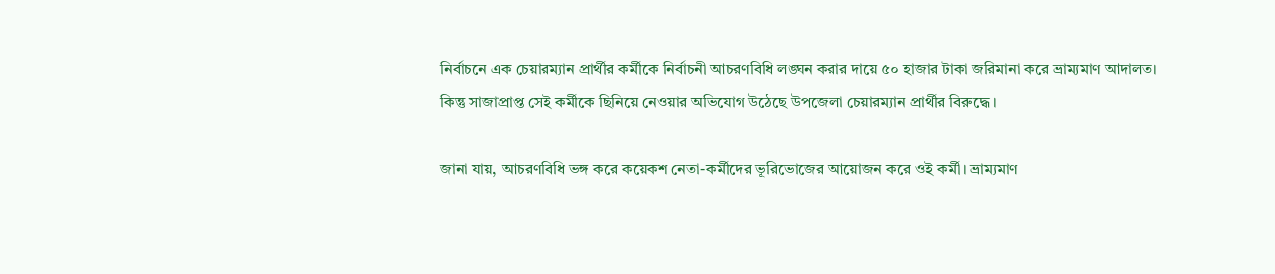নির্বাচনে এক চেয়ারম্যান প্রার্থীর কর্মীকে নির্বাচনী আচরণবিধি লঙ্ঘন করার দায়ে ৫০ হাজার টাকা জরিমানা করে ভ্রাম্যমাণ আদালত। কিন্তু সাজাপ্রাপ্ত সেই কর্মীকে ছিনিয়ে নেওয়ার অভিযোগ উঠেছে উপজেলা চেয়ারম্যান প্রার্থীর বিরুদ্ধে।

জানা যায়, আচরণবিধি ভঙ্গ করে কয়েকশ নেতা-কর্মীদের ভূরিভোজের আয়োজন করে ওই কর্মী। ভ্রাম্যমাণ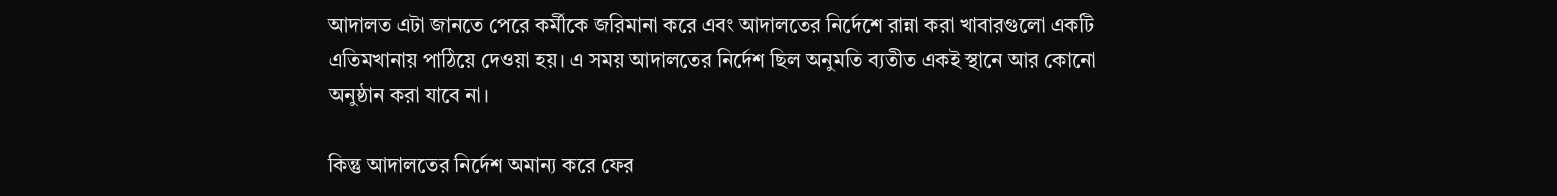আদালত এটা জানতে পেরে কর্মীকে জরিমানা করে এবং আদালতের নির্দেশে রান্না করা খাবারগুলো একটি এতিমখানায় পাঠিয়ে দেওয়া হয়। এ সময় আদালতের নির্দেশ ছিল অনুমতি ব্যতীত একই স্থানে আর কোনো অনুষ্ঠান করা যাবে না।

কিন্তু আদালতের নির্দেশ অমান্য করে ফের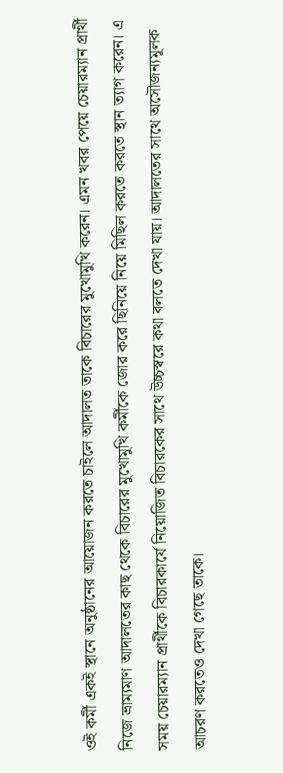ওই কর্মী একই স্থানে অনুষ্ঠানের আয়োজন করতে চাইলে আদালত তাকে বিচারের মুখোমুখি করেন। এমন খবর পেয়ে চেয়ারম্যান প্রার্থী নিজে ভ্রাম্যমাণ আদালতের কাছ থেকে বিচারের মুখোমুখি কর্মীকে জোর করে ছিনিয়ে নিয়ে মিছিল করতে করতে স্থান ত্যাগ করেন। এ সময় চেয়ারম্যান প্রার্থীকে বিচারকার্যে নিয়োজিত বিচারকের সাথে উচ্চস্বরে কথা বলতে দেখা যায়। আদালতের সাথে অসৌজন্যমূলক আচরণ করতেও দেখা গেছে তাকে।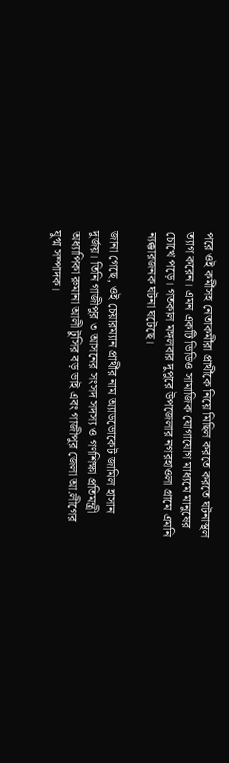পরে ওই কর্মীসহ নেতাকর্মীরা প্রার্থীকে নিয়ে মিছিল করতে করতে ঘটনাস্থল ত্যাগ করেন। এমন একটি ভিডিও সামাজিক যোগাযোগ মাধ্যমে মানুষের চোখে পড়ে। গতকাল মঙ্গলবার দুপুরে উপজেলার নগরহাওলা গ্রামে এমনি ন্যক্কারজনক ঘটনা ঘটেছে।

জানা গেছে, ওই চেয়ারম্যান প্রার্থীর নাম অ্যাডভোকেট জামিল হাসান দুর্জয়। তিনি গাজীপুর ৩ আসনের সংসদ সদস্য ও গণশিক্ষা প্রতিমন্ত্রী অধ্যাপিকা রুমানা আলী টুসির বড় ভাই এবং গাজীপুর জেলা আ.লীগের যুগ্ম সম্পাদক।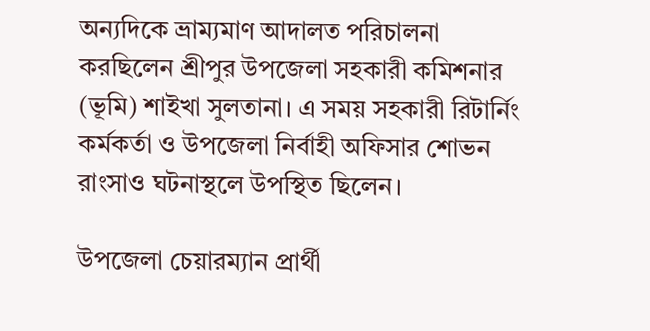অন্যদিকে ভ্রাম্যমাণ আদালত পরিচালনা করছিলেন শ্রীপুর উপজেলা সহকারী কমিশনার (ভূমি) শাইখা সুলতানা। এ সময় সহকারী রিটার্নিং কর্মকর্তা ও উপজেলা নির্বাহী অফিসার শোভন রাংসাও ঘটনাস্থলে উপস্থিত ছিলেন।

উপজেলা চেয়ারম্যান প্রার্থী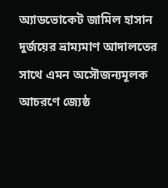অ্যাডভোকেট জামিল হাসান দুর্জয়ের ভ্রাম্যমাণ আদালতের সাথে এমন অসৌজন্যমূলক আচরণে জ্যেষ্ঠ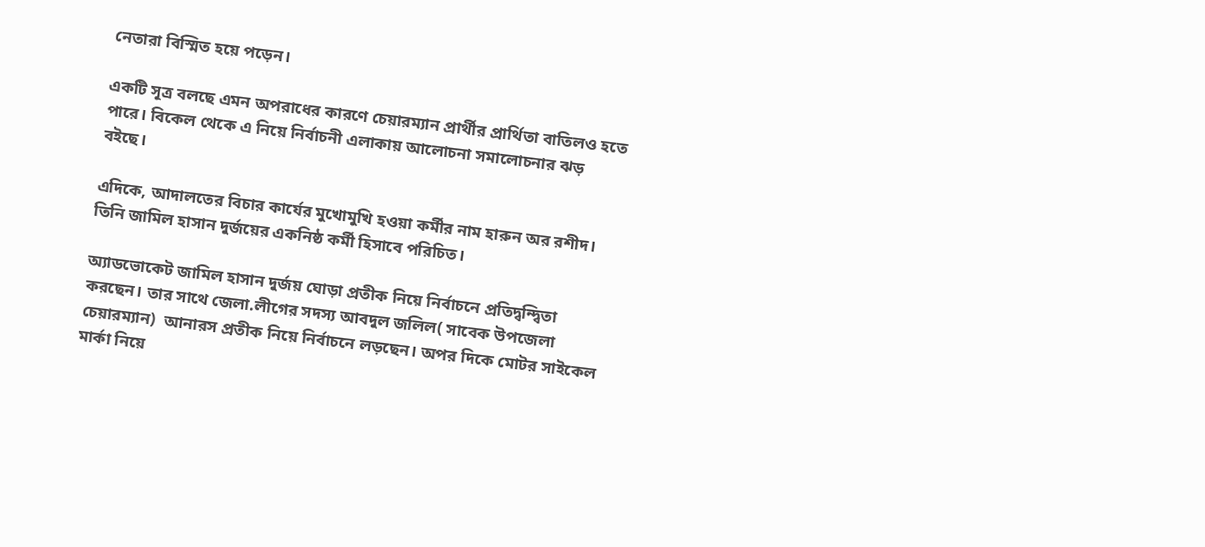নেতারা বিস্মিত হয়ে পড়েন।

একটি সূত্র বলছে এমন অপরাধের কারণে চেয়ারম্যান প্রার্থীর প্রার্থিতা বাতিলও হতে পারে। বিকেল থেকে এ নিয়ে নির্বাচনী এলাকায় আলোচনা সমালোচনার ঝড় বইছে।

এদিকে, আদালতের বিচার কার্যের মুখোমুখি হওয়া কর্মীর নাম হারুন অর রশীদ। তিনি জামিল হাসান দুর্জয়ের একনিষ্ঠ কর্মী হিসাবে পরিচিত।

অ্যাডভোকেট জামিল হাসান দুর্জয় ঘোড়া প্রতীক নিয়ে নির্বাচনে প্রতিদ্বন্দ্বিতা করছেন। তার সাথে জেলা.লীগের সদস্য আবদুল জলিল( সাবেক উপজেলা চেয়ারম্যান)  আনারস প্রতীক নিয়ে নির্বাচনে লড়ছেন। অপর দিকে মোটর সাইকেল মার্কা নিয়ে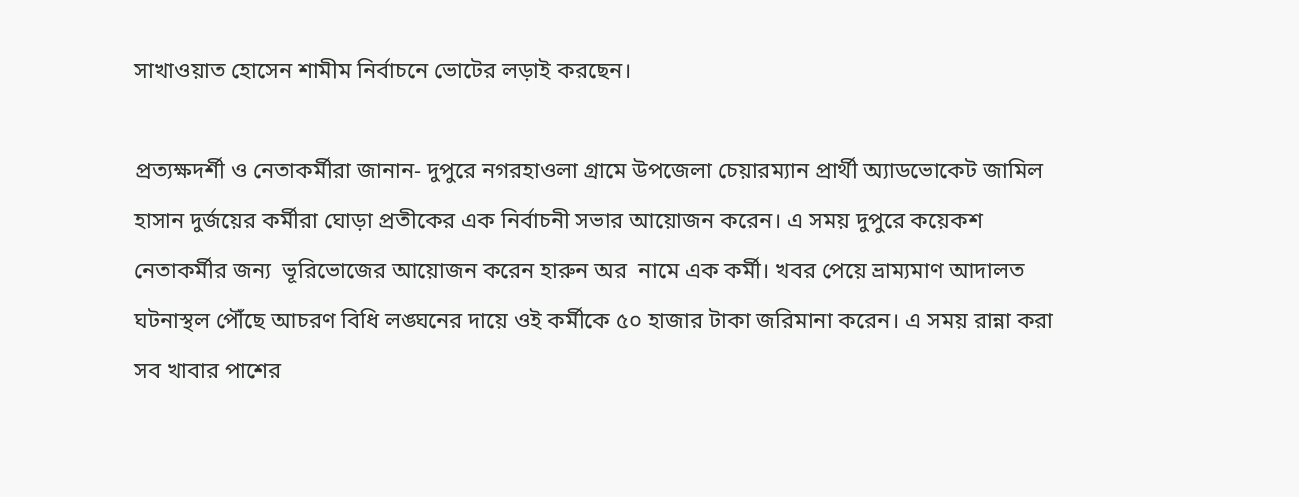সাখাওয়াত হোসেন শামীম নির্বাচনে ভোটের লড়াই করছেন।

প্রত্যক্ষদর্শী ও নেতাকর্মীরা জানান- দুপুরে নগরহাওলা গ্রামে উপজেলা চেয়ারম্যান প্রার্থী অ্যাডভোকেট জামিল হাসান দুর্জয়ের কর্মীরা ঘোড়া প্রতীকের এক নির্বাচনী সভার আয়োজন করেন। এ সময় দুপুরে কয়েকশ নেতাকর্মীর জন্য  ভূরিভোজের আয়োজন করেন হারুন অর  নামে এক কর্মী। খবর পেয়ে ভ্রাম্যমাণ আদালত ঘটনাস্থল পৌঁছে আচরণ বিধি লঙ্ঘনের দায়ে ওই কর্মীকে ৫০ হাজার টাকা জরিমানা করেন। এ সময় রান্না করা সব খাবার পাশের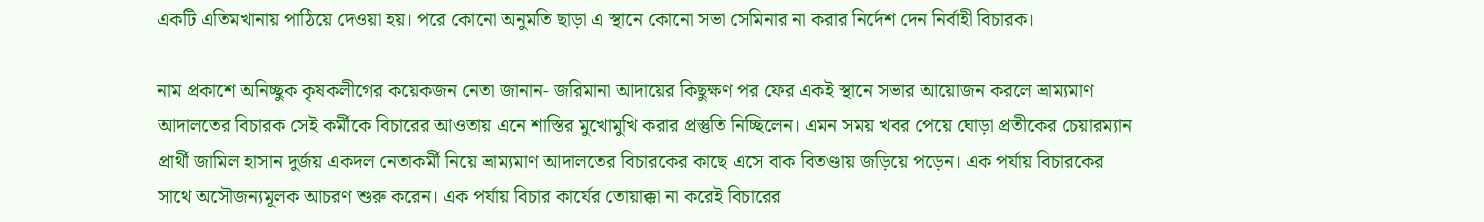একটি এতিমখানায় পাঠিয়ে দেওয়া হয়। পরে কোনো অনুমতি ছাড়া এ স্থানে কোনো সভা সেমিনার না করার নির্দেশ দেন নির্বাহী বিচারক।

নাম প্রকাশে অনিচ্ছুক কৃষকলীগের কয়েকজন নেতা জানান- জরিমানা আদায়ের কিছুক্ষণ পর ফের একই স্থানে সভার আয়োজন করলে ভ্রাম্যমাণ আদালতের বিচারক সেই কর্মীকে বিচারের আওতায় এনে শাস্তির মুখোমুখি করার প্রস্তুতি নিচ্ছিলেন। এমন সময় খবর পেয়ে ঘোড়া প্রতীকের চেয়ারম্যান প্রার্থী জামিল হাসান দুর্জয় একদল নেতাকর্মী নিয়ে ভ্রাম্যমাণ আদালতের বিচারকের কাছে এসে বাক বিতণ্ডায় জড়িয়ে পড়েন। এক পর্যায় বিচারকের সাথে অসৌজন্যমূলক আচরণ শুরু করেন। এক পর্যায় বিচার কার্যের তোয়াক্কা না করেই বিচারের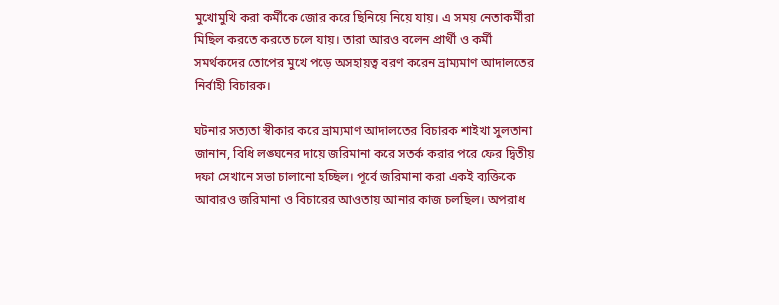মুখোমুখি করা কর্মীকে জোর করে ছিনিয়ে নিয়ে যায়। এ সময় নেতাকর্মীরা মিছিল করতে করতে চলে যায়। তারা আরও বলেন প্রার্থী ও কর্মী সমর্থকদের তোপের মুখে পড়ে অসহায়ত্ব বরণ করেন ভ্রাম্যমাণ আদালতের নির্বাহী বিচারক।

ঘটনার সত্যতা স্বীকার করে ভ্রাম্যমাণ আদালতের বিচারক শাইখা সুলতানা জানান, বিধি লঙ্ঘনের দায়ে জরিমানা করে সতর্ক করার পরে ফের দ্বিতীয় দফা সেখানে সভা চালানো হচ্ছিল। পূর্বে জরিমানা করা একই ব্যক্তিকে আবারও জরিমানা ও বিচারের আওতায় আনার কাজ চলছিল। অপরাধ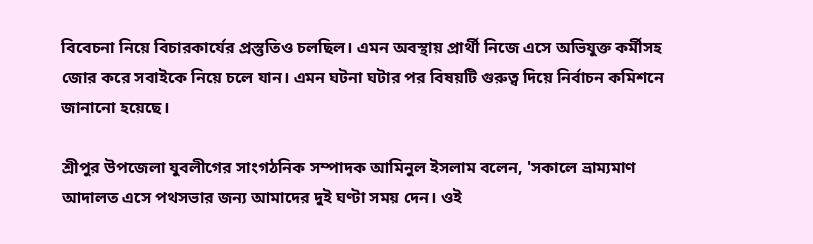বিবেচনা নিয়ে বিচারকার্যের প্রস্তুতিও চলছিল। এমন অবস্থায় প্রার্থী নিজে এসে অভিযুক্ত কর্মীসহ জোর করে সবাইকে নিয়ে চলে যান। এমন ঘটনা ঘটার পর বিষয়টি গুরুত্ব দিয়ে নির্বাচন কমিশনে জানানো হয়েছে।

শ্রীপুর উপজেলা যুবলীগের সাংগঠনিক সম্পাদক আমিনুল ইসলাম বলেন, 'সকালে ভ্রাম্যমাণ আদালত এসে পথসভার জন্য আমাদের দুই ঘণ্টা সময় দেন। ওই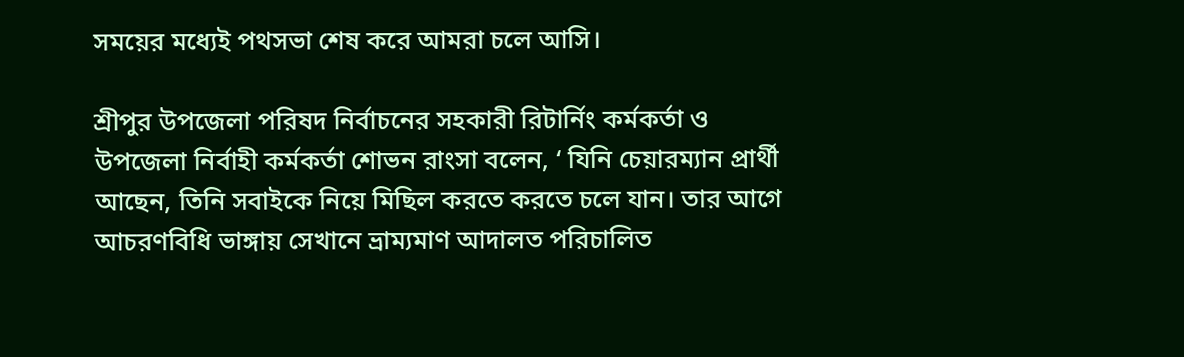সময়ের মধ্যেই পথসভা শেষ করে আমরা চলে আসি।

শ্রীপুর উপজেলা পরিষদ নির্বাচনের সহকারী রিটার্নিং কর্মকর্তা ও উপজেলা নির্বাহী কর্মকর্তা শোভন রাংসা বলেন, ‘ যিনি চেয়ারম্যান প্রার্থী আছেন, তিনি সবাইকে নিয়ে মিছিল করতে করতে চলে যান। ‌তার আগে আচরণবিধি ভাঙ্গায় সেখানে ভ্রাম্যমাণ আদালত পরিচালিত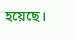হয়েছে।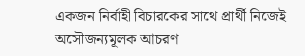একজন নির্বাহী বিচারকের সাথে প্রার্থী নিজেই অসৌজন্যমূলক আচরণ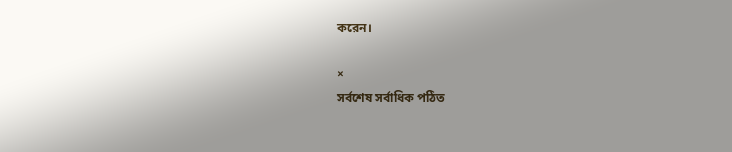করেন।

×
সর্বশেষ সর্বাধিক পঠিত